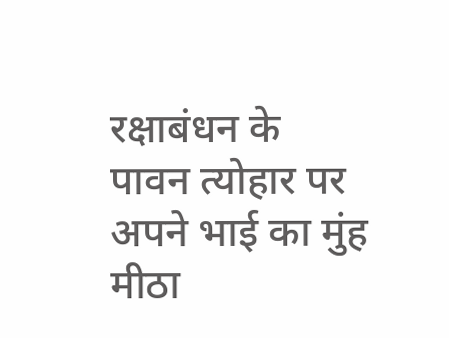रक्षाबंधन के पावन त्योहार पर अपने भाई का मुंह मीठा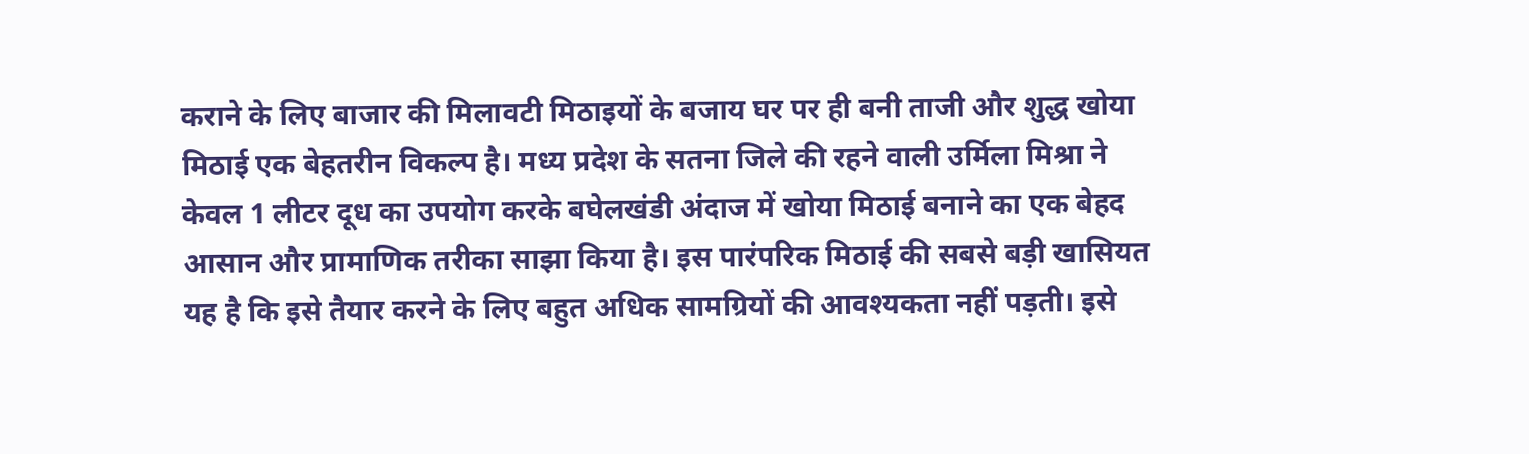कराने के लिए बाजार की मिलावटी मिठाइयों के बजाय घर पर ही बनी ताजी और शुद्ध खोया मिठाई एक बेहतरीन विकल्प है। मध्य प्रदेश के सतना जिले की रहने वाली उर्मिला मिश्रा ने केवल 1 लीटर दूध का उपयोग करके बघेलखंडी अंदाज में खोया मिठाई बनाने का एक बेहद आसान और प्रामाणिक तरीका साझा किया है। इस पारंपरिक मिठाई की सबसे बड़ी खासियत यह है कि इसे तैयार करने के लिए बहुत अधिक सामग्रियों की आवश्यकता नहीं पड़ती। इसे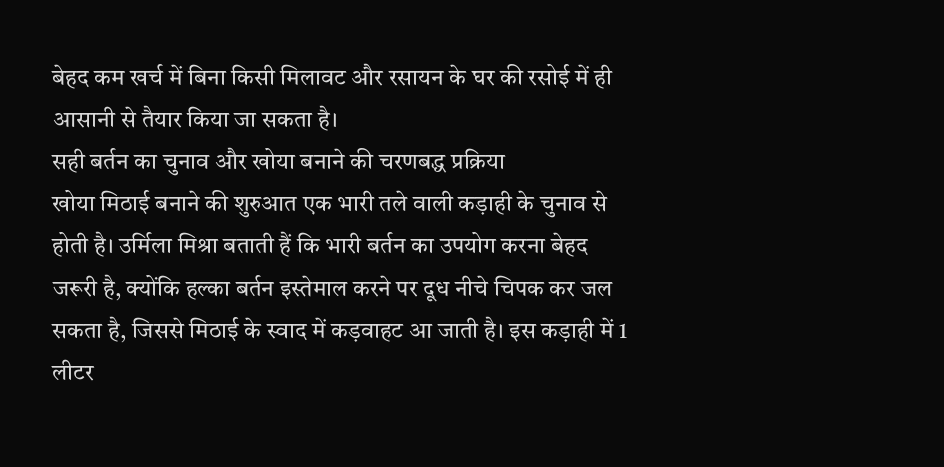बेहद कम खर्च में बिना किसी मिलावट और रसायन के घर की रसोई में ही आसानी से तैयार किया जा सकता है।
सही बर्तन का चुनाव और खोया बनाने की चरणबद्ध प्रक्रिया
खोया मिठाई बनाने की शुरुआत एक भारी तले वाली कड़ाही के चुनाव से होती है। उर्मिला मिश्रा बताती हैं कि भारी बर्तन का उपयोग करना बेहद जरूरी है, क्योंकि हल्का बर्तन इस्तेमाल करने पर दूध नीचे चिपक कर जल सकता है, जिससे मिठाई के स्वाद में कड़वाहट आ जाती है। इस कड़ाही में 1 लीटर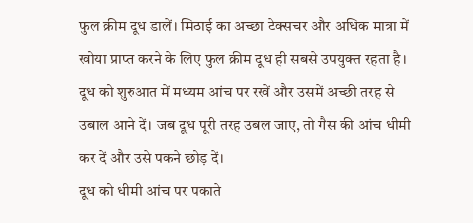फुल क्रीम दूध डालें। मिठाई का अच्छा टेक्सचर और अधिक मात्रा में खोया प्राप्त करने के लिए फुल क्रीम दूध ही सबसे उपयुक्त रहता है। दूध को शुरुआत में मध्यम आंच पर रखें और उसमें अच्छी तरह से उबाल आने दें। जब दूध पूरी तरह उबल जाए, तो गैस की आंच धीमी कर दें और उसे पकने छोड़ दें।
दूध को धीमी आंच पर पकाते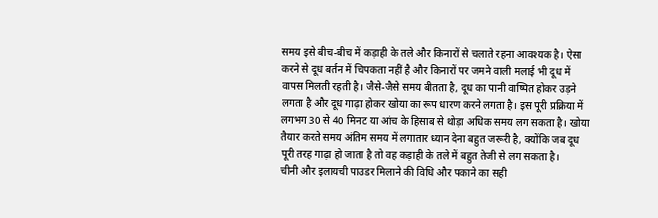समय इसे बीच-बीच में कड़ाही के तले और किनारों से चलाते रहना आवश्यक है। ऐसा करने से दूध बर्तन में चिपकता नहीं है और किनारों पर जमने वाली मलाई भी दूध में वापस मिलती रहती है। जैसे-जैसे समय बीतता है, दूध का पानी वाष्पित होकर उड़ने लगता है और दूध गाढ़ा होकर खोया का रूप धारण करने लगता है। इस पूरी प्रक्रिया में लगभग 30 से 40 मिनट या आंच के हिसाब से थोड़ा अधिक समय लग सकता है। खोया तैयार करते समय अंतिम समय में लगातार ध्यान देना बहुत जरूरी है, क्योंकि जब दूध पूरी तरह गाढ़ा हो जाता है तो वह कड़ाही के तले में बहुत तेजी से लग सकता है।
चीनी और इलायची पाउडर मिलाने की विधि और पकाने का सही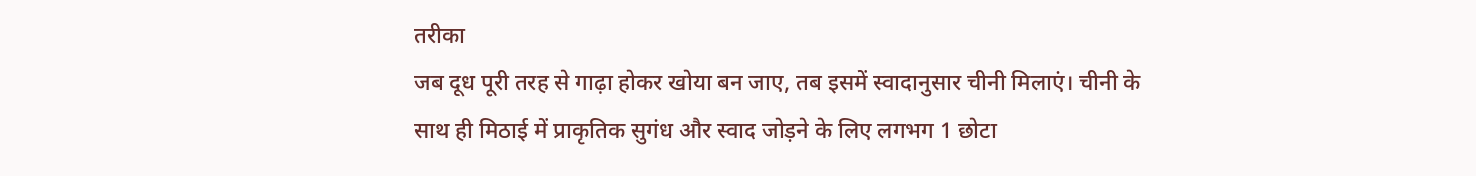तरीका
जब दूध पूरी तरह से गाढ़ा होकर खोया बन जाए, तब इसमें स्वादानुसार चीनी मिलाएं। चीनी के साथ ही मिठाई में प्राकृतिक सुगंध और स्वाद जोड़ने के लिए लगभग 1 छोटा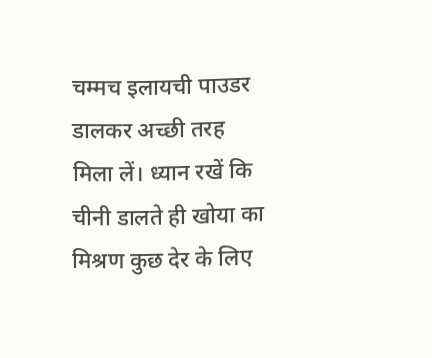चम्मच इलायची पाउडर डालकर अच्छी तरह मिला लें। ध्यान रखें कि चीनी डालते ही खोया का मिश्रण कुछ देर के लिए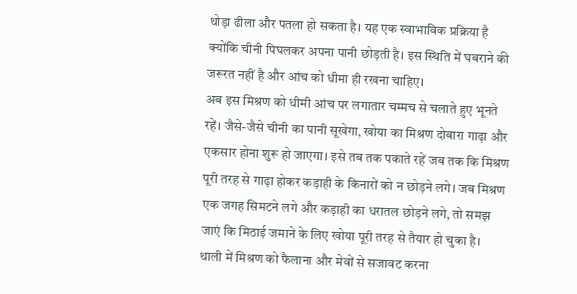थोड़ा ढीला और पतला हो सकता है। यह एक स्वाभाविक प्रक्रिया है क्योंकि चीनी पिघलकर अपना पानी छोड़ती है। इस स्थिति में घबराने की जरूरत नहीं है और आंच को धीमा ही रखना चाहिए।
अब इस मिश्रण को धीमी आंच पर लगातार चम्मच से चलाते हुए भूनते रहें। जैसे-जैसे चीनी का पानी सूखेगा, खोया का मिश्रण दोबारा गाढ़ा और एकसार होना शुरू हो जाएगा। इसे तब तक पकाते रहें जब तक कि मिश्रण पूरी तरह से गाढ़ा होकर कड़ाही के किनारों को न छोड़ने लगे। जब मिश्रण एक जगह सिमटने लगे और कड़ाही का धरातल छोड़ने लगे, तो समझ जाएं कि मिठाई जमाने के लिए खोया पूरी तरह से तैयार हो चुका है।
थाली में मिश्रण को फैलाना और मेवों से सजावट करना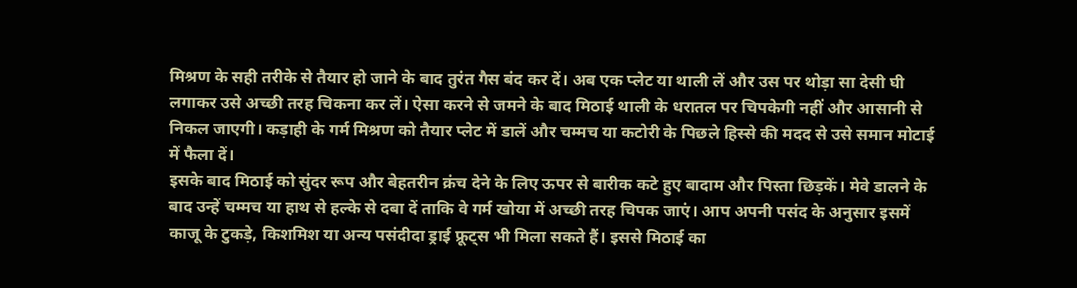मिश्रण के सही तरीके से तैयार हो जाने के बाद तुरंत गैस बंद कर दें। अब एक प्लेट या थाली लें और उस पर थोड़ा सा देसी घी लगाकर उसे अच्छी तरह चिकना कर लें। ऐसा करने से जमने के बाद मिठाई थाली के धरातल पर चिपकेगी नहीं और आसानी से निकल जाएगी। कड़ाही के गर्म मिश्रण को तैयार प्लेट में डालें और चम्मच या कटोरी के पिछले हिस्से की मदद से उसे समान मोटाई में फैला दें।
इसके बाद मिठाई को सुंदर रूप और बेहतरीन क्रंच देने के लिए ऊपर से बारीक कटे हुए बादाम और पिस्ता छिड़कें। मेवे डालने के बाद उन्हें चम्मच या हाथ से हल्के से दबा दें ताकि वे गर्म खोया में अच्छी तरह चिपक जाएं। आप अपनी पसंद के अनुसार इसमें काजू के टुकड़े, किशमिश या अन्य पसंदीदा ड्राई फ्रूट्स भी मिला सकते हैं। इससे मिठाई का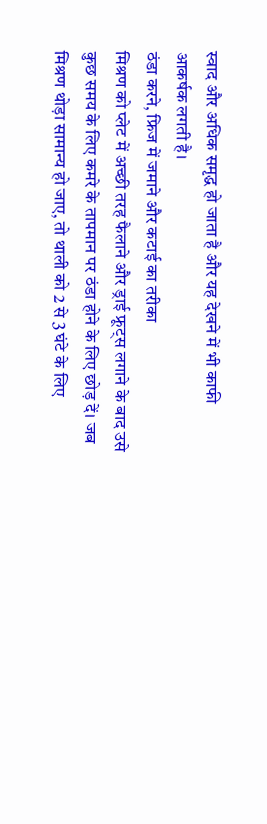स्वाद और अधिक समृद्ध हो जाता है और यह देखने में भी काफी आकर्षक लगती है।
ठंडा करने, फ्रिज में जमाने और कटाई का तरीका
मिश्रण को प्लेट में अच्छी तरह फैलाने और ड्राई फ्रूट्स लगाने के बाद उसे कुछ समय के लिए कमरे के तापमान पर ठंडा होने के लिए छोड़ दें। जब मिश्रण थोड़ा सामान्य हो जाए, तो थाली को 2 से 3 घंटे के लिए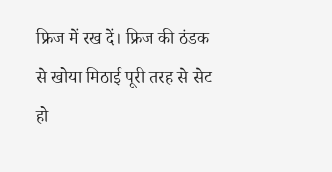फ्रिज में रख दें। फ्रिज की ठंडक से खोया मिठाई पूरी तरह से सेट हो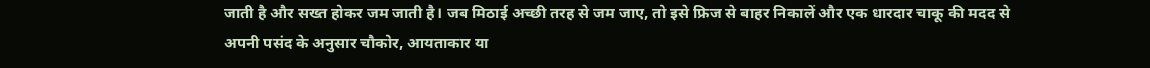जाती है और सख्त होकर जम जाती है। जब मिठाई अच्छी तरह से जम जाए, तो इसे फ्रिज से बाहर निकालें और एक धारदार चाकू की मदद से अपनी पसंद के अनुसार चौकोर, आयताकार या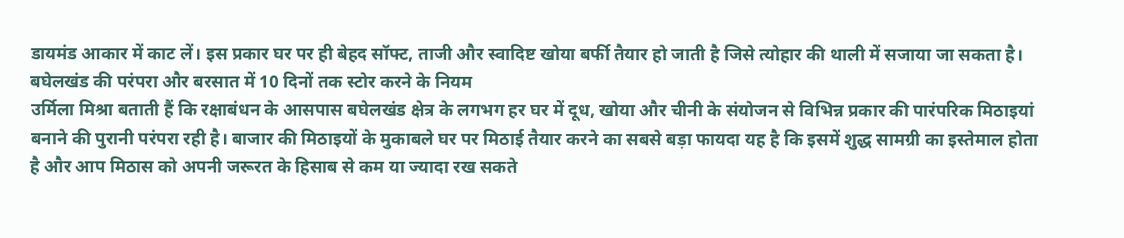डायमंड आकार में काट लें। इस प्रकार घर पर ही बेहद सॉफ्ट, ताजी और स्वादिष्ट खोया बर्फी तैयार हो जाती है जिसे त्योहार की थाली में सजाया जा सकता है।
बघेलखंड की परंपरा और बरसात में 10 दिनों तक स्टोर करने के नियम
उर्मिला मिश्रा बताती हैं कि रक्षाबंधन के आसपास बघेलखंड क्षेत्र के लगभग हर घर में दूध, खोया और चीनी के संयोजन से विभिन्न प्रकार की पारंपरिक मिठाइयां बनाने की पुरानी परंपरा रही है। बाजार की मिठाइयों के मुकाबले घर पर मिठाई तैयार करने का सबसे बड़ा फायदा यह है कि इसमें शुद्ध सामग्री का इस्तेमाल होता है और आप मिठास को अपनी जरूरत के हिसाब से कम या ज्यादा रख सकते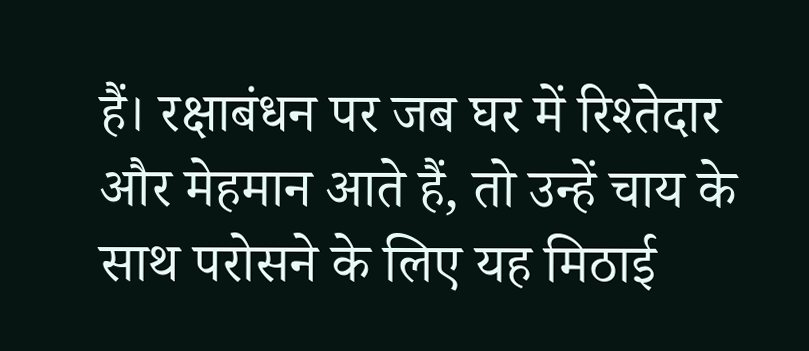हैं। रक्षाबंधन पर जब घर में रिश्तेदार और मेहमान आते हैं, तो उन्हें चाय के साथ परोसने के लिए यह मिठाई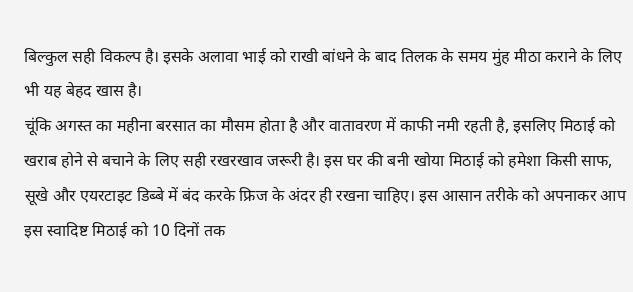बिल्कुल सही विकल्प है। इसके अलावा भाई को राखी बांधने के बाद तिलक के समय मुंह मीठा कराने के लिए भी यह बेहद खास है।
चूंकि अगस्त का महीना बरसात का मौसम होता है और वातावरण में काफी नमी रहती है, इसलिए मिठाई को खराब होने से बचाने के लिए सही रखरखाव जरूरी है। इस घर की बनी खोया मिठाई को हमेशा किसी साफ, सूखे और एयरटाइट डिब्बे में बंद करके फ्रिज के अंदर ही रखना चाहिए। इस आसान तरीके को अपनाकर आप इस स्वादिष्ट मिठाई को 10 दिनों तक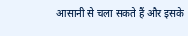आसानी से चला सकते हैं और इसके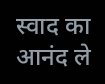स्वाद का आनंद ले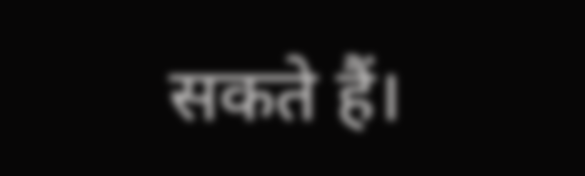सकते हैं।